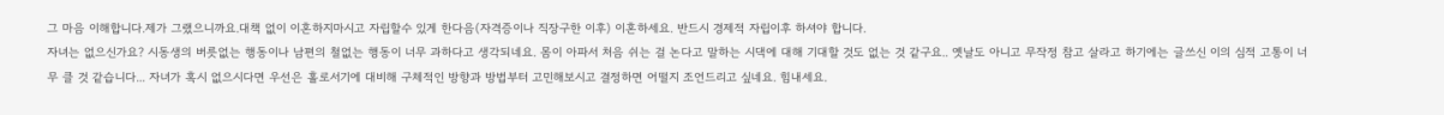그 마음 이해합니다.제가 그랬으니까요.대책 없이 이혼하지마시고 자립할수 있게 한다음(자격증이나 직장구한 이후) 이혼하세요. 반드시 경제적 자립이후 하셔야 합니다.
자녀는 없으신가요? 시동생의 버릇없는 행동이나 남편의 철없는 행동이 너무 과하다고 생각되네요. 몸이 아파서 처음 쉬는 걸 논다고 말하는 시댁에 대해 기대할 것도 없는 것 같구요.. 옛날도 아니고 무작정 참고 살라고 하기에는 글쓰신 이의 심적 고통이 너무 클 것 같습니다... 자녀가 혹시 없으시다면 우선은 홀로서기에 대비해 구체적인 방향과 방법부터 고민해보시고 결정하면 어떨지 조언드리고 싶네요. 힘내세요.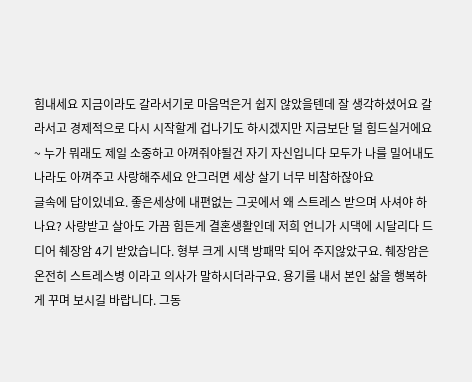힘내세요 지금이라도 갈라서기로 마음먹은거 쉽지 않았을텐데 잘 생각하셨어요 갈라서고 경제적으로 다시 시작할게 겁나기도 하시겠지만 지금보단 덜 힘드실거에요~ 누가 뭐래도 제일 소중하고 아껴줘야될건 자기 자신입니다 모두가 나를 밀어내도 나라도 아껴주고 사랑해주세요 안그러면 세상 살기 너무 비참하잖아요
글속에 답이있네요. 좋은세상에 내편없는 그곳에서 왜 스트레스 받으며 사셔야 하나요? 사랑받고 살아도 가끔 힘든게 결혼생활인데 저희 언니가 시댁에 시달리다 드디어 췌장암 4기 받았습니다. 형부 크게 시댁 방패막 되어 주지않았구요. 췌장암은 온전히 스트레스병 이라고 의사가 말하시더라구요. 용기를 내서 본인 삶을 행복하게 꾸며 보시길 바랍니다. 그동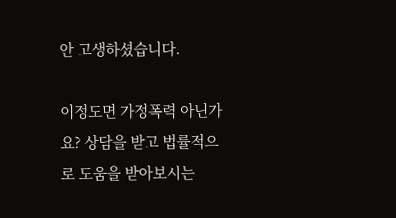안 고생하셨습니다.

이정도면 가정폭력 아닌가요? 상담을 받고 법률적으로 도움을 받아보시는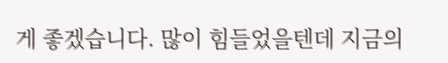게 좋겠습니다. 많이 힘들었을텐데 지금의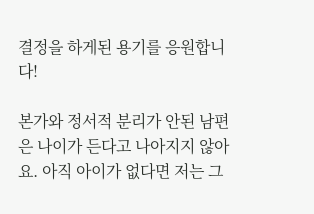결정을 하게된 용기를 응원합니다!

본가와 정서적 분리가 안된 남편은 나이가 든다고 나아지지 않아요. 아직 아이가 없다면 저는 그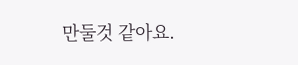만둘것 같아요.